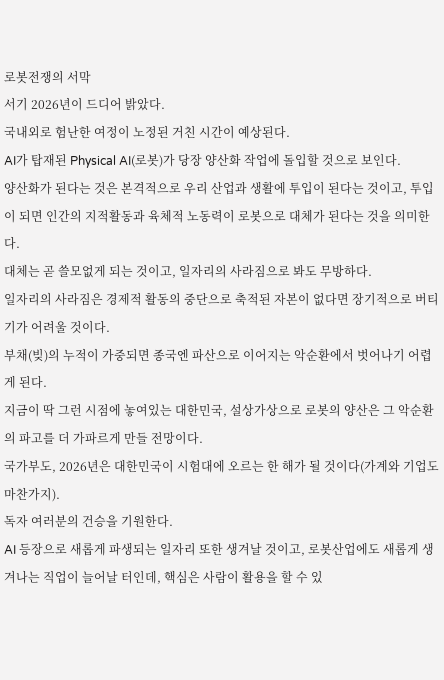로봇전쟁의 서막
서기 2026년이 드디어 밝았다.
국내외로 험난한 여정이 노정된 거친 시간이 예상된다.
AI가 탑재된 Physical AI(로봇)가 당장 양산화 작업에 돌입할 것으로 보인다.
양산화가 된다는 것은 본격적으로 우리 산업과 생활에 투입이 된다는 것이고, 투입이 되면 인간의 지적활동과 육체적 노동력이 로봇으로 대체가 된다는 것을 의미한다.
대체는 곧 쓸모없게 되는 것이고, 일자리의 사라짐으로 봐도 무방하다.
일자리의 사라짐은 경제적 활동의 중단으로 축적된 자본이 없다면 장기적으로 버티기가 어려울 것이다.
부채(빚)의 누적이 가중되면 종국엔 파산으로 이어지는 악순환에서 벗어나기 어렵게 된다.
지금이 딱 그런 시점에 놓여있는 대한민국, 설상가상으로 로봇의 양산은 그 악순환의 파고를 더 가파르게 만들 전망이다.
국가부도, 2026년은 대한민국이 시험대에 오르는 한 해가 될 것이다(가계와 기업도 마찬가지).
독자 여러분의 건승을 기원한다.
AI 등장으로 새롭게 파생되는 일자리 또한 생겨날 것이고, 로봇산업에도 새롭게 생겨나는 직업이 늘어날 터인데, 핵심은 사람이 활용을 할 수 있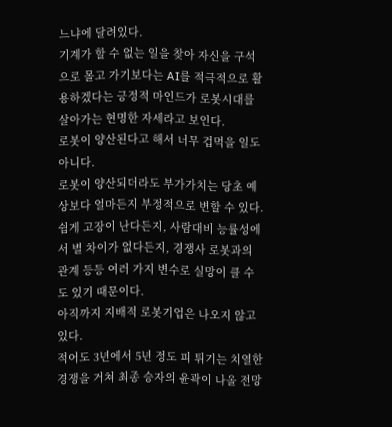느냐에 달려있다.
기계가 할 수 없는 일을 찾아 자신을 구석으로 몰고 가기보다는 AI를 적극적으로 활용하겠다는 긍정적 마인드가 로봇시대를 살아가는 현명한 자세라고 보인다.
로봇이 양산된다고 해서 너무 겁먹을 일도 아니다.
로봇이 양산되더라도 부가가치는 당초 예상보다 얼마든지 부정적으로 변할 수 있다.
쉽게 고장이 난다든지, 사람대비 능률성에서 별 차이가 없다든지, 경쟁사 로봇과의 관계 등등 여러 가지 변수로 실망이 클 수도 있기 때문이다.
아직까지 지배적 로봇기업은 나오지 않고 있다.
적어도 3년에서 5년 정도 피 튀기는 치열한 경쟁을 거쳐 최종 승자의 윤곽이 나올 전망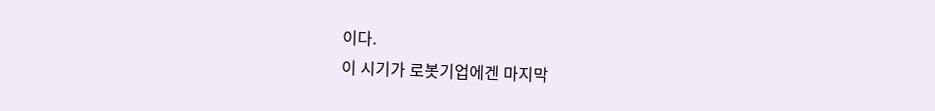이다.
이 시기가 로봇기업에겐 마지막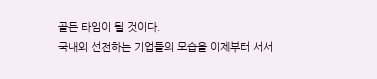골든 타임이 될 것이다.
국내외 선전하는 기업들의 모습을 이제부터 서서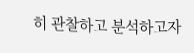히 관찰하고 분석하고자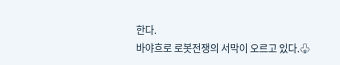한다.
바야흐로 로봇전쟁의 서막이 오르고 있다.♧